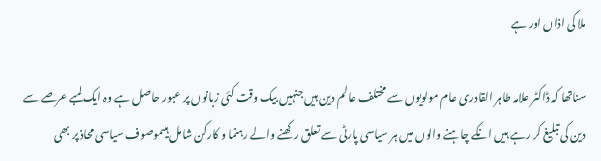ملا کی اذاں اور ہے

سناتھا کہ ڈاکٹر علامہ طاہر القادری عام مولویوں سے مختلف عالم دین ہیں جنہیں بیک وقت کئی زبانوں پر عبور حاصل ہے وہ ایک لمبے عرصے سے دین کی تبلیغ کر رہے ہیں انکے چاہنے والوں میں ہر سیاسی پارٹی سے تعلق رکھنے والے رہنما و کارکن شامل ہیںموصوف سیاسی محاذ پر بھی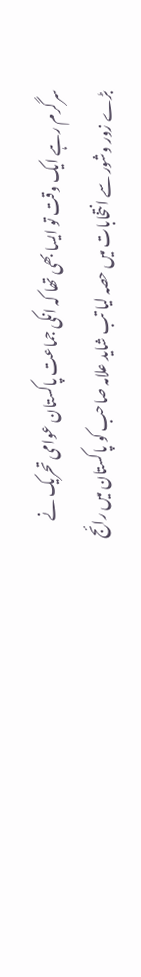سرگرم رہے ایک وقت تو ایسا بھی تھا کہ انکی جماعت پاکستان عوامی تحریک نے بڑے زور وشور سے انتخابات میں حصہ لیا تب شاید علامہ صاحب کو پاکستان میں رائج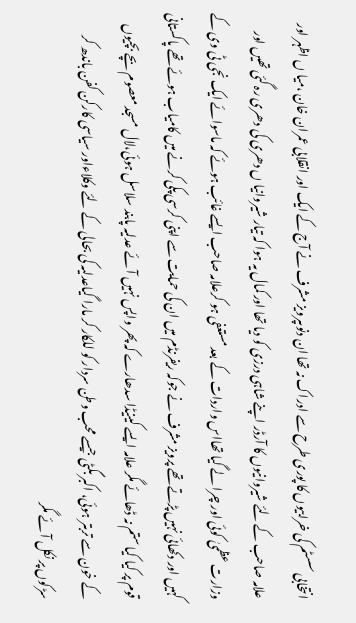انتخابی سسٹم کی خرابیوں کا پوری طرح سے ادراک نہ تھا ان دنوںپرویز مشرف نے آج کے ایک اور انقلابی عمران خان ،میا ں اظہر اور علامہ صاحب کے لئے شیروانیوں کا آرڈر اپنے شاہی درزی کو دیا تھا اور کمال یہ ہوا کہ تیار شیروانیا ں دھری کی دھری رہ گئی تھیں اور وزارت عظمیٰ کوئی اور چرا لے گیا تھااس واردات کے بعد مستعفی ہو کرعلامہ صاحب ایسے غائب ہوئے کہ ماسوائے ایک نجی ٹی وی کے کہیں اور دکھائی نہیں پڑتے تھے پرویز مشرف نے جوکہ ریفرنڈم میں ان کی حمایت سے اپنی کرسی پکی کرنے میں کامیاب ہوئے تھے پاکستانی قوم پر کیا کیا ستم نہ ڈھائے مگر علامہ ایسے کینیڈا سدھارے کہ پھر واپس نہیں آئے عدلیہ پابند سلاسل ہوئی،لال مسجد معصوم بچے بچیوں کے خون سے تربتر ہوئی، اکبر بگٹی جیسے محب وطن سردار کو للکار کر مارا گیاعدلیہ کی بحالی کے لئے وکلاءاور سیاسی کارکن کفن باندھ کر سڑکوں پر نکل آئے مگر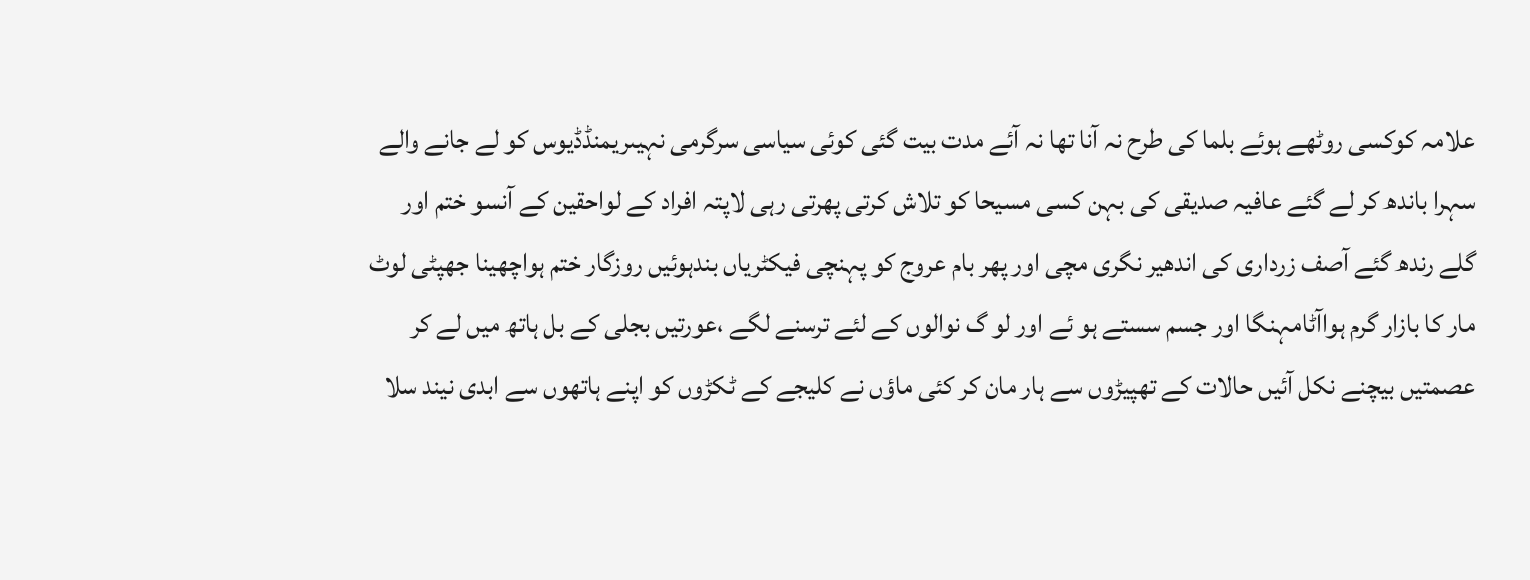علامہ کوکسی روٹھے ہوئے بلما کی طرح نہ آنا تھا نہ آئے مدت بیت گئی کوئی سیاسی سرگرمی نہیںریمنڈڈیوس کو لے جانے والے سہرا باندھ کر لے گئے عافیہ صدیقی کی بہن کسی مسیحا کو تلاش کرتی پھرتی رہی لاپتہ افراد کے لواحقین کے آنسو ختم اور گلے رندھ گئے آصف زرداری کی اندھیر نگری مچی اور پھر بام عروج کو پہنچی فیکٹریاں بندہوئیں روزگار ختم ہواچھینا جھپٹی لوٹ مار کا بازار گرم ہواآٹامہنگا اور جسم سستے ہو ئے اور لو گ نوالوں کے لئے ترسنے لگے ،عورتیں بجلی کے بل ہاتھ میں لے کر عصمتیں بیچنے نکل آئیں حالات کے تھپیڑوں سے ہار مان کر کئی ماؤں نے کلیجے کے ٹکڑوں کو اپنے ہاتھوں سے ابدی نیند سلا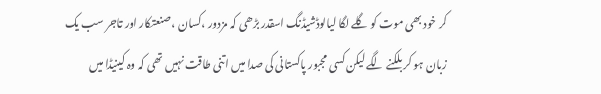کر خود بھی موت کو گلے لگا لیالوڈشیڈنگ اسقدر بڑھی کہ مزدور ،کسان ،صنعتکار اور تاجر سب یک زبان ہو کر بلکنے لگے لیکن کسی مجبور پاکستانی کی صدا میں اتنی طاقت نہیں تھی کہ وہ کینیڈا میں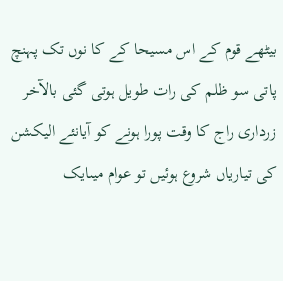بیٹھے قوم کے اس مسیحا کے کا نوں تک پہنچ پاتی سو ظلم کی رات طویل ہوتی گئی بالآخر زرداری راج کا وقت پورا ہونے کو آیانئے الیکشن کی تیاریاں شروع ہوئیں تو عوام میںایک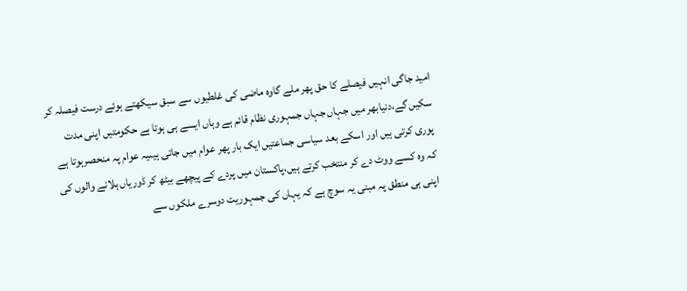امید جاگی انہیں فیصلے کا حق پھر ملے گاوہ ماضی کی غلطیوں سے سبق سیکھتے ہوئے درست فیصلہ کر سکیں گے،دنیابھر میں جہاں جہاں جمہوری نظام قائم ہے وہاں ایسے ہی ہوتا ہے حکومتیں اپنی مدت پوری کرتی ہیں اور اسکے بعد سیاسی جماعتیں ایک بار پھر عوام میں جاتی ہیںیہ عوام پہ منحصرہوتا ہے کہ وہ کسے ووٹ دے کر منتخب کرتے ہیں،پاکستان میں پردے کے پیچھے بیٹھ کر ڈوریاں ہلانے والوں کی اپنی ہی منطق پہ مبنی یہ سوچ ہے کہ یہاں کی جمہوریت دوسرے ملکوں سے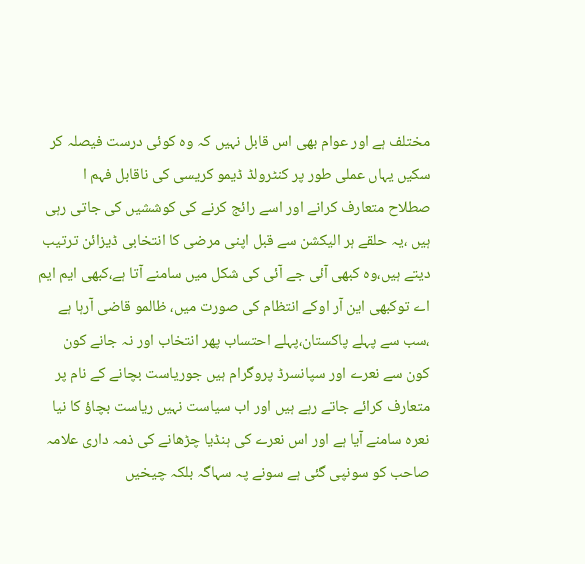مختلف ہے اور عوام بھی اس قابل نہیں کہ وہ کوئی درست فیصلہ کر سکیں یہاں عملی طور پر کنٹرولڈ ڈیمو کریسی کی ناقابل فہم ا صطلاح متعارف کرانے اور اسے رائج کرنے کی کوششیں کی جاتی رہی ہیں ،یہ حلقے ہر الیکشن سے قبل اپنی مرضی کا انتخابی ڈیزائن ترتیب دیتے ہیں،وہ کبھی آئی جے آئی کی شکل میں سامنے آتا ہے،کبھی ایم ایم اے توکبھی این آر اوکے انتظام کی صورت میں، ظالمو قاضی آرہا ہے ،سب سے پہلے پاکستان،پہلے احتساب پھر انتخاب اور نہ جانے کون کون سے نعرے اور سپانسرڈ پروگرام ہیں جوریاست بچانے کے نام پر متعارف کرائے جاتے رہے ہیں اور اب سیاست نہیں ریاست بچاؤ کا نیا نعرہ سامنے آیا ہے اور اس نعرے کی ہنڈیا چڑھانے کی ذمہ داری علامہ صاحب کو سونپی گئی ہے سونے پہ سہاگہ بلکہ چیخیں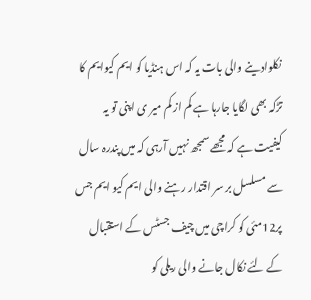نکلوادینے والی بات یہ کہ اس ہنڈیا کو ایم کیوایم کا تڑکہ بھی لگایا جارہا ہے کم از کم میر ی اپنی تو یہ کیفیت ہے کہ مجھے سمجھ نہیں آرہی کہ میں پندرہ سال سے مسلسل بر سر اقتدار رہنے والی ایم کیو ایم جس پر12مئی کو کراچی میں چیف جسٹس کے استقبال کے لئے نکال جانے والی ریلی کو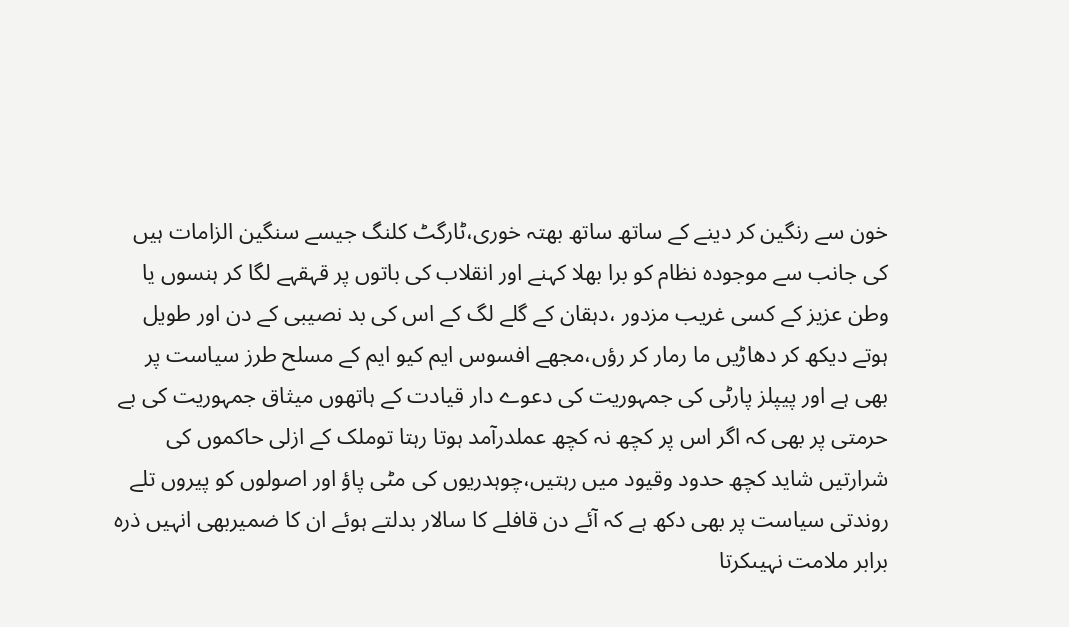خون سے رنگین کر دینے کے ساتھ ساتھ بھتہ خوری،ٹارگٹ کلنگ جیسے سنگین الزامات ہیں کی جانب سے موجودہ نظام کو برا بھلا کہنے اور انقلاب کی باتوں پر قہقہے لگا کر ہنسوں یا وطن عزیز کے کسی غریب مزدور ،دہقان کے گلے لگ کے اس کی بد نصیبی کے دن اور طویل ہوتے دیکھ کر دھاڑیں ما رمار کر رؤں،مجھے افسوس ایم کیو ایم کے مسلح طرز سیاست پر بھی ہے اور پیپلز پارٹی کی جمہوریت کی دعوے دار قیادت کے ہاتھوں میثاق جمہوریت کی بے حرمتی پر بھی کہ اگر اس پر کچھ نہ کچھ عملدرآمد ہوتا رہتا توملک کے ازلی حاکموں کی شرارتیں شاید کچھ حدود وقیود میں رہتیں،چوہدریوں کی مٹی پاؤ اور اصولوں کو پیروں تلے روندتی سیاست پر بھی دکھ ہے کہ آئے دن قافلے کا سالار بدلتے ہوئے ان کا ضمیربھی انہیں ذرہ برابر ملامت نہیںکرتا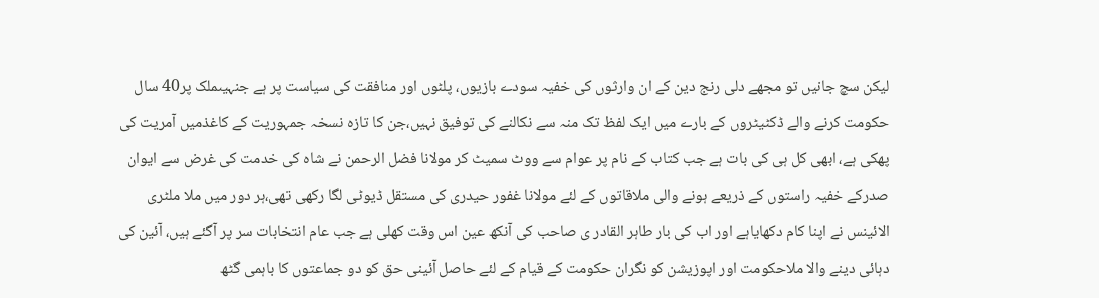لیکن سچ جانیں تو مجھے دلی رنج دین کے ان وارثوں کی خفیہ سودے بازیوں، پلٹوں اور منافقت کی سیاست پر ہے جنہیںملک پر40 سال حکومت کرنے والے ڈکٹیٹروں کے بارے میں ایک لفظ تک منہ سے نکالنے کی توفیق نہیں،جن کا تازہ نسخہ جمہوریت کے کاغذمیں آمریت کی پھکی ہے، ابھی کل ہی کی بات ہے جب کتاب کے نام پر عوام سے ووٹ سمیٹ کر مولانا فضل الرحمن نے شاہ کی خدمت کی غرض سے ایوان صدرکے خفیہ راستوں کے ذریعے ہونے والی ملاقاتوں کے لئے مولانا غفور حیدری کی مستقل ڈیوٹی لگا رکھی تھی،ہر دور میں ملا ملٹری الائینس نے اپنا کام دکھایاہے اور اب کی بار طاہر القادر ی صاحب کی آنکھ عین اس وقت کھلی ہے جب عام انتخابات سر پر آگئے ہیں، آئین کی دہائی دینے والا ملاحکومت اور اپوزیشن کو نگران حکومت کے قیام کے لئے حاصل آئینی حق کو دو جماعتوں کا باہمی گٹھ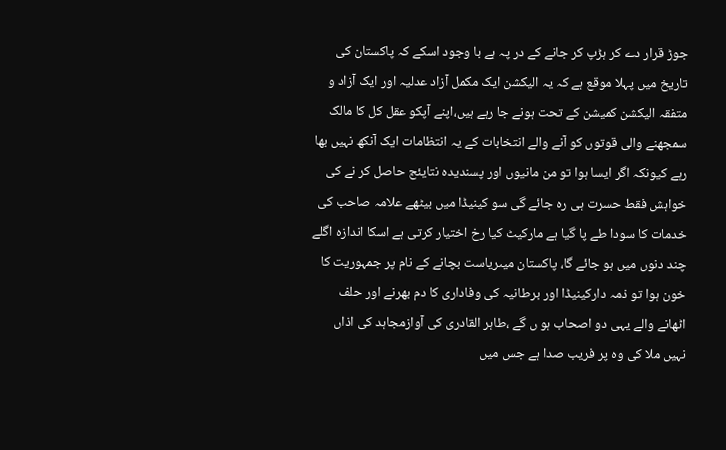جوڑ قرار دے کر ہڑپ کر جانے کے در پہ ہے با وجود اسکے کہ پاکستان کی تاریخ میں پہلا موقع ہے کہ یہ الیکشن ایک مکمل آزاد عدلیہ اور ایک آزاد و متفقہ الیکشن کمیشن کے تحت ہونے جا رہے ہیں،اپنے آپکو عقل کل کا مالک سمجھنے والی قوتوں کو آنے والے انتخابات کے یہ انتظامات ایک آنکھ نہیں بھا رہے کیونکہ اگر ایسا ہوا تو من مانیوں اور پسندیدہ نتایئج حاصل کر نے کی خواہش فقط حسرت ہی رہ جائے گی سو کینیڈا میں بیٹھے علامہ صاحب کی خدمات کا سودا طے پا گیا ہے مارکیٹ کیا رخ اختیار کرتی ہے اسکا اندازہ اگلے چند دنوں میں ہو جائے گا، پاکستان میںریاست بچانے کے نام پر جمہوریت کا خون ہوا تو ذمہ دارکینیڈا اور برطانیہ کی وفاداری کا دم بھرنے اور حلف اٹھانے والے یہی دو اصحاب ہو ں گے ،طاہر القادری کی آوازمجاہد کی اذاں نہیں ملا کی وہ پر فریب صدا ہے جس میں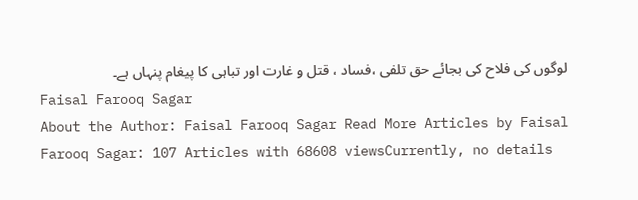لوگوں کی فلاح کی بجائے حق تلفی ،فساد ، قتل و غارت اور تباہی کا پیغام پنہاں ہے۔
Faisal Farooq Sagar
About the Author: Faisal Farooq Sagar Read More Articles by Faisal Farooq Sagar: 107 Articles with 68608 viewsCurrently, no details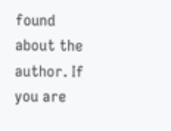found about the author. If you are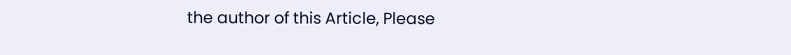the author of this Article, Please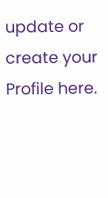update or create your Profile here.